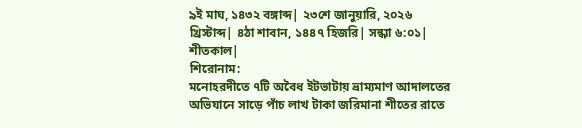৯ই মাঘ, ১৪৩২ বঙ্গাব্দ| ২৩শে জানুয়ারি, ২০২৬ খ্রিস্টাব্দ| ৪ঠা শাবান, ১৪৪৭ হিজরি| সন্ধ্যা ৬:০১| শীতকাল|
শিরোনাম:
মনোহরদীতে ৭টি অবৈধ ইটভাটায় ভ্রাম্যমাণ আদালতের অভিযানে সাড়ে পাঁচ লাখ টাকা জরিমানা শীতের রাতে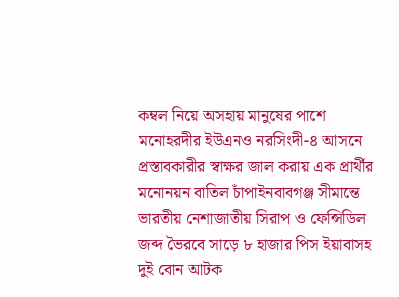কম্বল নিয়ে অসহায় মানুষের পাশে মনোহরদীর ইউএনও নরসিংদী-৪ আসনে প্রস্তাবকারীর স্বাক্ষর জাল করায় এক প্রার্থীর মনোনয়ন বাতিল চাঁপাইনবাবগঞ্জ সীমান্তে ভারতীয় নেশাজাতীয় সিরাপ ও ফেন্সিডিল জব্দ ভৈরবে সাড়ে ৮ হাজার পিস ইয়াবাসহ দুই বোন আটক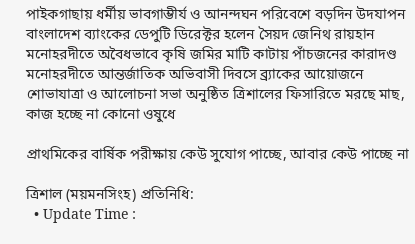পাইকগাছায় ধর্মীয় ভাবগাম্ভীর্য ও আনন্দঘন পরিবেশে বড়দিন উদযাপন বাংলাদেশ ব্যাংকের ডেপুটি ডিরেক্টর হলেন সৈয়দ জেনিথ রায়হান মনোহরদীতে অবৈধভাবে কৃষি জমির মাটি কাটায় পাঁচজনের কারাদণ্ড মনোহরদীতে আন্তর্জাতিক অভিবাসী দিবসে ব্র্যাকের আয়োজনে শোভাযাত্রা ও আলোচনা সভা অনুষ্ঠিত ত্রিশালের ফিসারিতে মরছে মাছ, কাজ হচ্ছে না কোনো ওষুধে

প্রাথমিকের বার্ষিক পরীক্ষায় কেউ সুযোগ পাচ্ছে, আবার কেউ পাচ্ছে না

ত্রিশাল (ময়মনসিংহ) প্রতিনিধি:
  • Update Time :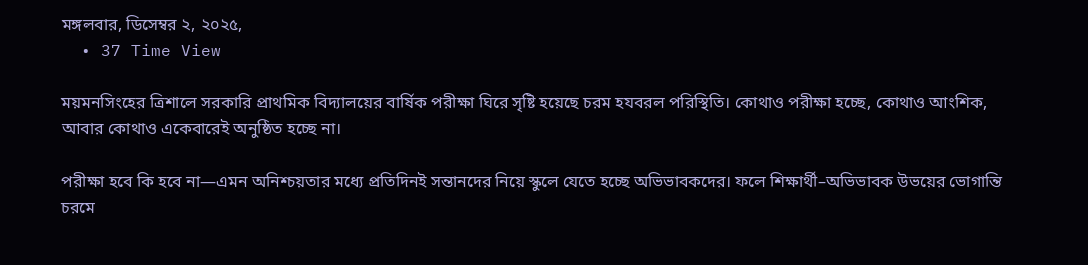মঙ্গলবার, ডিসেম্বর ২, ২০২৫,
  • 37 Time View

ময়মনসিংহের ত্রিশালে সরকারি প্রাথমিক বিদ্যালয়ের বার্ষিক পরীক্ষা ঘিরে সৃষ্টি হয়েছে চরম হযবরল পরিস্থিতি। কোথাও পরীক্ষা হচ্ছে, কোথাও আংশিক, আবার কোথাও একেবারেই অনুষ্ঠিত হচ্ছে না।

পরীক্ষা হবে কি হবে না—এমন অনিশ্চয়তার মধ্যে প্রতিদিনই সন্তানদের নিয়ে স্কুলে যেতে হচ্ছে অভিভাবকদের। ফলে শিক্ষার্থী–অভিভাবক উভয়ের ভোগান্তি চরমে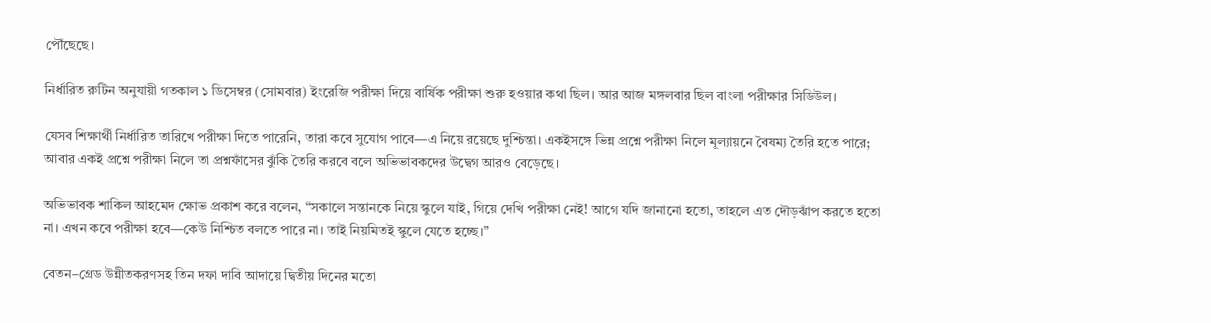পৌঁছেছে।

নির্ধারিত রুটিন অনুযায়ী গতকাল ১ ডিসেম্বর (সোমবার) ইংরেজি পরীক্ষা দিয়ে বার্ষিক পরীক্ষা শুরু হওয়ার কথা ছিল। আর আজ মঙ্গলবার ছিল বাংলা পরীক্ষার সিডিউল।

যেসব শিক্ষার্থী নির্ধারিত তারিখে পরীক্ষা দিতে পারেনি, তারা কবে সুযোগ পাবে—এ নিয়ে রয়েছে দুশ্চিন্তা। একইসঙ্গে ভিন্ন প্রশ্নে পরীক্ষা নিলে মূল্যায়নে বৈষম্য তৈরি হতে পারে; আবার একই প্রশ্নে পরীক্ষা নিলে তা প্রশ্নফাঁসের ঝুঁকি তৈরি করবে বলে অভিভাবকদের উদ্বেগ আরও বেড়েছে।

অভিভাবক শাকিল আহমেদ ক্ষোভ প্রকাশ করে বলেন, “সকালে সন্তানকে নিয়ে স্কুলে যাই, গিয়ে দেখি পরীক্ষা নেই! আগে যদি জানানো হতো, তাহলে এত দৌড়ঝাঁপ করতে হতো না। এখন কবে পরীক্ষা হবে—কেউ নিশ্চিত বলতে পারে না। তাই নিয়মিতই স্কুলে যেতে হচ্ছে।”

বেতন–গ্রেড উন্নীতকরণসহ তিন দফা দাবি আদায়ে দ্বিতীয় দিনের মতো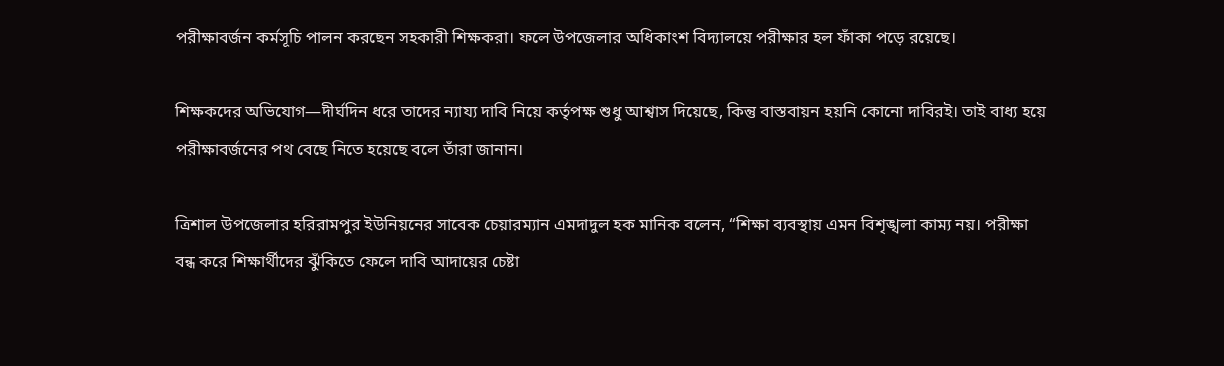পরীক্ষাবর্জন কর্মসূচি পালন করছেন সহকারী শিক্ষকরা। ফলে উপজেলার অধিকাংশ বিদ্যালয়ে পরীক্ষার হল ফাঁকা পড়ে রয়েছে।

শিক্ষকদের অভিযোগ—দীর্ঘদিন ধরে তাদের ন্যায্য দাবি নিয়ে কর্তৃপক্ষ শুধু আশ্বাস দিয়েছে, কিন্তু বাস্তবায়ন হয়নি কোনো দাবিরই। তাই বাধ্য হয়ে পরীক্ষাবর্জনের পথ বেছে নিতে হয়েছে বলে তাঁরা জানান।

ত্রিশাল উপজেলার হরিরামপুর ইউনিয়নের সাবেক চেয়ারম্যান এমদাদুল হক মানিক বলেন, “শিক্ষা ব্যবস্থায় এমন বিশৃঙ্খলা কাম্য নয়। পরীক্ষা বন্ধ করে শিক্ষার্থীদের ঝুঁকিতে ফেলে দাবি আদায়ের চেষ্টা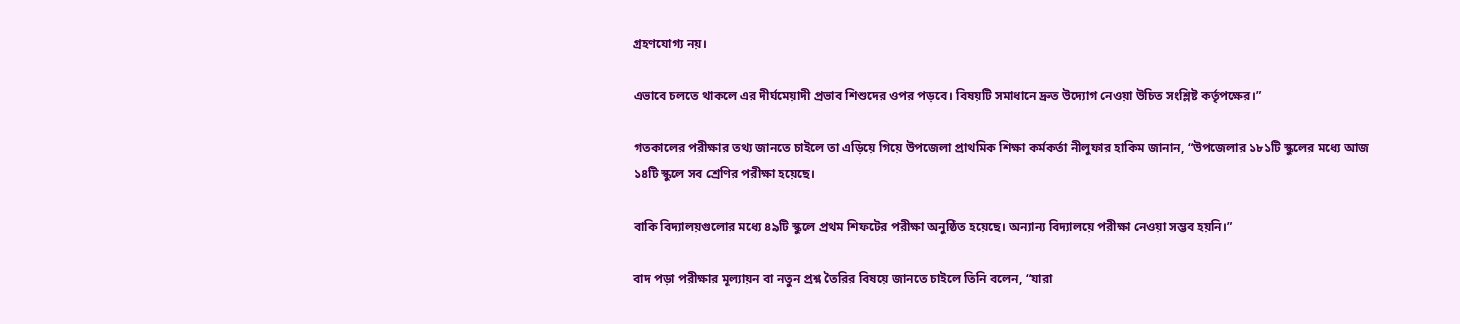গ্রহণযোগ্য নয়।

এভাবে চলতে থাকলে এর দীর্ঘমেয়াদী প্রভাব শিশুদের ওপর পড়বে। বিষয়টি সমাধানে দ্রুত উদ্যোগ নেওয়া উচিত সংশ্লিষ্ট কর্তৃপক্ষের।”

গতকালের পরীক্ষার তথ্য জানতে চাইলে তা এড়িয়ে গিয়ে উপজেলা প্রাথমিক শিক্ষা কর্মকর্তা নীলুফার হাকিম জানান, “উপজেলার ১৮১টি স্কুলের মধ্যে আজ ১৪টি স্কুলে সব শ্রেণির পরীক্ষা হয়েছে।

বাকি বিদ্যালয়গুলোর মধ্যে ৪৯টি স্কুলে প্রথম শিফটের পরীক্ষা অনুষ্ঠিত হয়েছে। অন্যান্য বিদ্যালয়ে পরীক্ষা নেওয়া সম্ভব হয়নি।”

বাদ পড়া পরীক্ষার মূল্যায়ন বা নতুন প্রশ্ন তৈরির বিষয়ে জানতে চাইলে তিনি বলেন, “যারা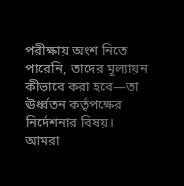পরীক্ষায় অংশ নিতে পারেনি, তাদের মূল্যায়ন কীভাবে করা হবে—তা ঊর্ধ্বতন কর্তৃপক্ষের নির্দেশনার বিষয়। আমরা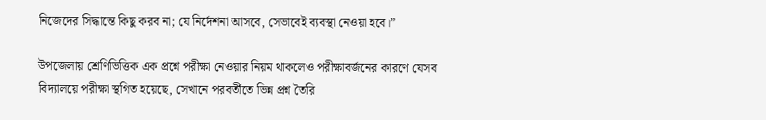নিজেদের সিদ্ধান্তে কিছু করব না; যে নির্দেশনা আসবে, সেভাবেই ব্যবস্থা নেওয়া হবে।”

উপজেলায় শ্রেণিভিত্তিক এক প্রশ্নে পরীক্ষা নেওয়ার নিয়ম থাকলেও পরীক্ষাবর্জনের কারণে যেসব বিদ্যালয়ে পরীক্ষা স্থগিত হয়েছে, সেখানে পরবর্তীতে ভিন্ন প্রশ্ন তৈরি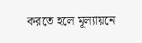করতে হলে মূল্যায়নে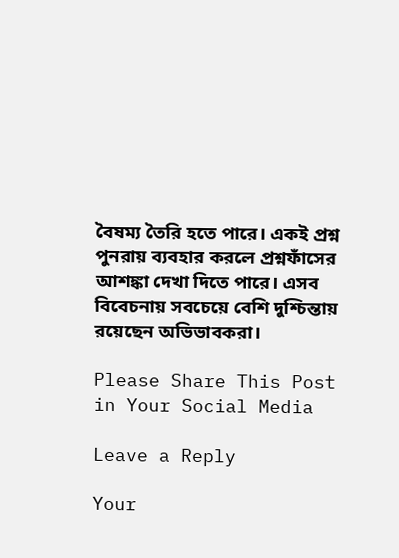বৈষম্য তৈরি হতে পারে। একই প্রশ্ন পুনরায় ব্যবহার করলে প্রশ্নফাঁসের আশঙ্কা দেখা দিতে পারে। এসব বিবেচনায় সবচেয়ে বেশি দুশ্চিন্তায় রয়েছেন অভিভাবকরা।

Please Share This Post in Your Social Media

Leave a Reply

Your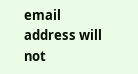email address will not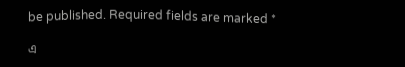be published. Required fields are marked *

এ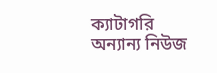ক্যাটাগরি অন্যান্য নিউজ